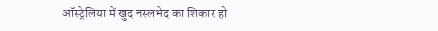ऑस्ट्रेलिया में खुद नस्लभेद का शिकार हो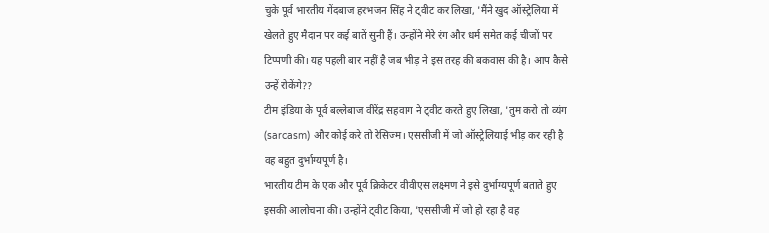चुके पूर्व भारतीय गेंदबाज हरभजन सिंह ने ट्वीट कर लिखा, 'मैंने खुद ऑस्ट्रेलिया में खेलते हुए मैदान पर कई बातें सुनी हैं। उन्होंने मेरे रंग और धर्म समेत कई चीजों पर टिप्पणी की। यह पहली बार नहीं है जब भीड़ ने इस तरह की बकवास की है। आप कैसे उन्हें रोकेंगे??
टीम इंडिया के पूर्व बल्लेबाज वीरेंद्र सहवाग ने ट्वीट करते हुए लिखा, 'तुम करो तो व्यंग (sarcasm) और कोई करे तो रेसिज्म। एससीजी में जो ऑस्ट्रेलियाई भीड़ कर रही है वह बहुत दुर्भाग्यपूर्ण है।
भारतीय टीम के एक और पूर्व क्रिकेटर वीवीएस लक्ष्मण ने इसे दुर्भाग्यपूर्ण बताते हुए इसकी आलोचना की। उन्होंने ट्वीट किया, 'एससीजी में जो हो रहा है वह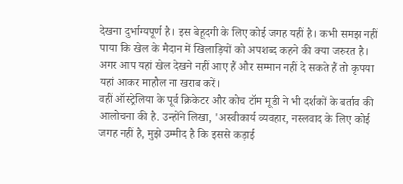देखना दुर्भाग्यपूर्ण है। इस बेहूदगी के लिए कोई जगह यहीं है। कभी समझ नहीं पाया कि खेल के मैदान में खिलाड़ियों को अपशब्द कहने की क्या जरुरत है। अगर आप यहां खेल देखने नहीं आए हैं और सम्मान नहीं दे सकते हैं तो कृपया यहां आकर माहौल ना खराब करें।
वहीं ऑस्ट्रेलिया के पूर्व क्रिकेटर और कोच टॉम मूडी ने भी दर्शकों के बर्ताव की आलोचना की है. उन्होंने लिखा, 'अस्वीकार्य व्यवहार, नस्लवाद के लिए कोई जगह नहीं है, मुझे उम्मीद है कि इससे कड़ाई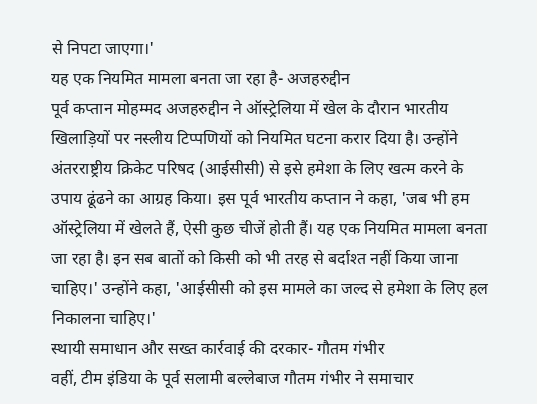से निपटा जाएगा।'
यह एक नियमित मामला बनता जा रहा है- अजहरुद्दीन
पूर्व कप्तान मोहम्मद अजहरुद्दीन ने ऑस्ट्रेलिया में खेल के दौरान भारतीय खिलाड़ियों पर नस्लीय टिप्पणियों को नियमित घटना करार दिया है। उन्होंने अंतरराष्ट्रीय क्रिकेट परिषद (आईसीसी) से इसे हमेशा के लिए खत्म करने के उपाय ढूंढने का आग्रह किया। इस पूर्व भारतीय कप्तान ने कहा, 'जब भी हम ऑस्ट्रेलिया में खेलते हैं, ऐसी कुछ चीजें होती हैं। यह एक नियमित मामला बनता जा रहा है। इन सब बातों को किसी को भी तरह से बर्दाश्त नहीं किया जाना चाहिए।' उन्होंने कहा, 'आईसीसी को इस मामले का जल्द से हमेशा के लिए हल निकालना चाहिए।'
स्थायी समाधान और सख्त कार्रवाई की दरकार- गौतम गंभीर
वहीं, टीम इंडिया के पूर्व सलामी बल्लेबाज गौतम गंभीर ने समाचार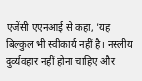एजेंसी एएनआई से कहा, 'यह बिल्कुल भी स्वीकार्य नहीं है। नस्लीय दुर्व्यवहार नहीं होना चाहिए और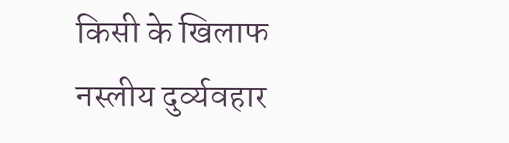किसी के खिलाफ नस्लीय दुर्व्यवहार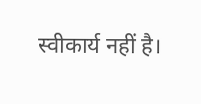स्वीकार्य नहीं है।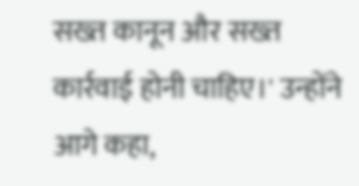सख्त कानून और सख्त कार्रवाई होनी चाहिए।' उन्होंने आगे कहा,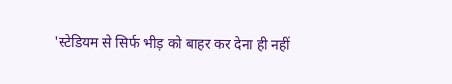'स्टेडियम से सिर्फ भीड़ को बाहर कर देना ही नहीं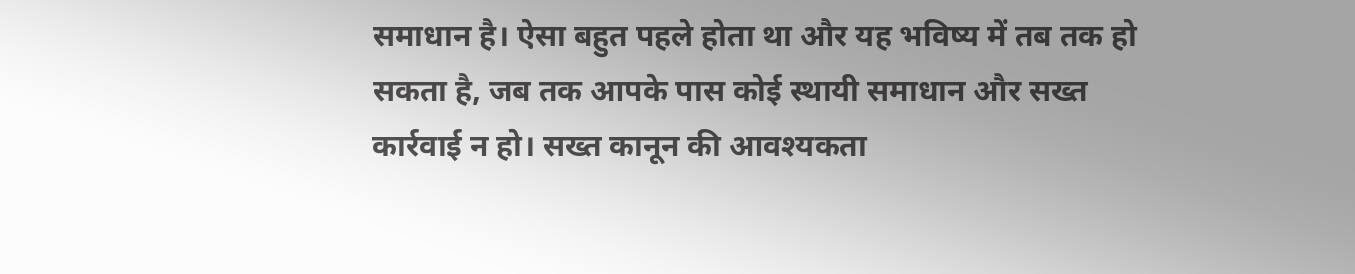समाधान है। ऐसा बहुत पहले होता था और यह भविष्य में तब तक हो सकता है, जब तक आपके पास कोई स्थायी समाधान और सख्त कार्रवाई न हो। सख्त कानून की आवश्यकता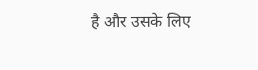है और उसके लिए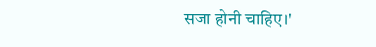सजा होनी चाहिए।'